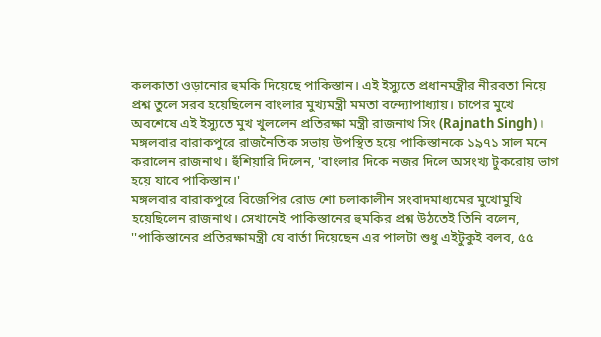কলকাতা ওড়ানোর হুমকি দিয়েছে পাকিস্তান। এই ইস্যুতে প্রধানমন্ত্রীর নীরবতা নিয়ে প্রশ্ন তুলে সরব হয়েছিলেন বাংলার মুখ্যমন্ত্রী মমতা বন্দ্যোপাধ্যায়। চাপের মুখে অবশেষে এই ইস্যুতে মুখ খুললেন প্রতিরক্ষা মন্ত্রী রাজনাথ সিং (Rajnath Singh)। মঙ্গলবার বারাকপুরে রাজনৈতিক সভায় উপস্থিত হয়ে পাকিস্তানকে ১৯৭১ সাল মনে করালেন রাজনাথ। হুঁশিয়ারি দিলেন, 'বাংলার দিকে নজর দিলে অসংখ্য টুকরোয় ভাগ হয়ে যাবে পাকিস্তান।'
মঙ্গলবার বারাকপুরে বিজেপির রোড শো চলাকালীন সংবাদমাধ্যমের মুখোমুখি হয়েছিলেন রাজনাথ। সেখানেই পাকিস্তানের হুমকির প্রশ্ন উঠতেই তিনি বলেন, ''পাকিস্তানের প্রতিরক্ষামন্ত্রী যে বার্তা দিয়েছেন এর পালটা শুধু এইটুকুই বলব, ৫৫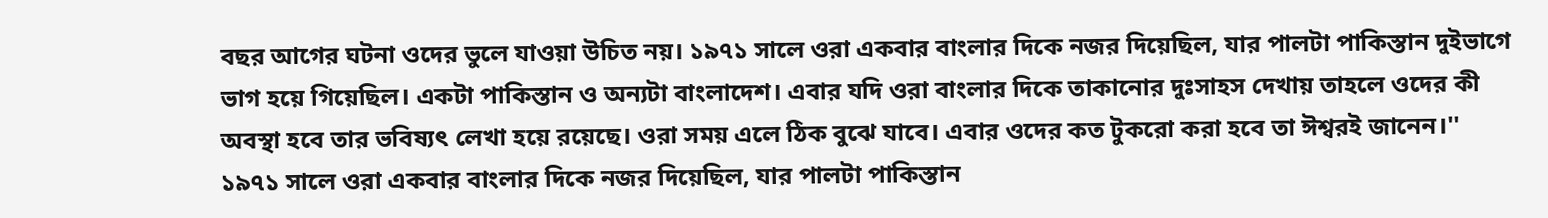বছর আগের ঘটনা ওদের ভুলে যাওয়া উচিত নয়। ১৯৭১ সালে ওরা একবার বাংলার দিকে নজর দিয়েছিল, যার পালটা পাকিস্তান দুইভাগে ভাগ হয়ে গিয়েছিল। একটা পাকিস্তান ও অন্যটা বাংলাদেশ। এবার যদি ওরা বাংলার দিকে তাকানোর দুঃসাহস দেখায় তাহলে ওদের কী অবস্থা হবে তার ভবিষ্যৎ লেখা হয়ে রয়েছে। ওরা সময় এলে ঠিক বুঝে যাবে। এবার ওদের কত টুকরো করা হবে তা ঈশ্বরই জানেন।''
১৯৭১ সালে ওরা একবার বাংলার দিকে নজর দিয়েছিল, যার পালটা পাকিস্তান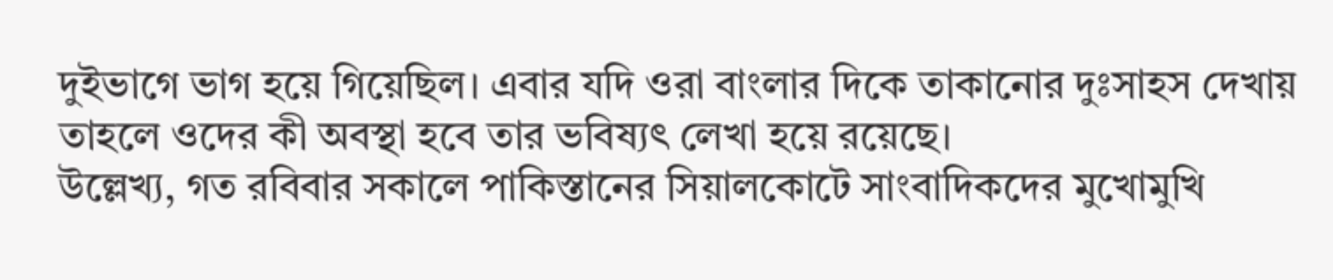দুইভাগে ভাগ হয়ে গিয়েছিল। এবার যদি ওরা বাংলার দিকে তাকানোর দুঃসাহস দেখায় তাহলে ওদের কী অবস্থা হবে তার ভবিষ্যৎ লেখা হয়ে রয়েছে।
উল্লেখ্য, গত রবিবার সকালে পাকিস্তানের সিয়ালকোটে সাংবাদিকদের মুখোমুখি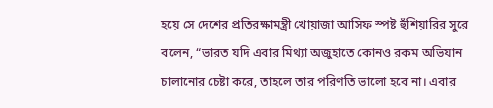হয়ে সে দেশের প্রতিরক্ষামন্ত্রী খোয়াজা আসিফ স্পষ্ট হুঁশিয়ারির সুরে বলেন, “ভারত যদি এবার মিথ্যা অজুহাতে কোনও রকম অভিযান চালানোর চেষ্টা করে, তাহলে তার পরিণতি ভালো হবে না। এবার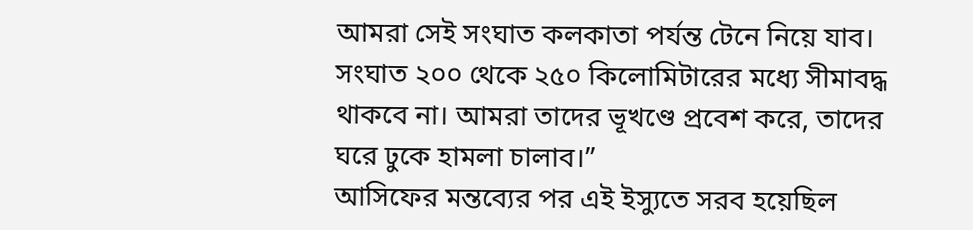আমরা সেই সংঘাত কলকাতা পর্যন্ত টেনে নিয়ে যাব। সংঘাত ২০০ থেকে ২৫০ কিলোমিটারের মধ্যে সীমাবদ্ধ থাকবে না। আমরা তাদের ভূখণ্ডে প্রবেশ করে, তাদের ঘরে ঢুকে হামলা চালাব।”
আসিফের মন্তব্যের পর এই ইস্যুতে সরব হয়েছিল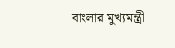বাংলার মুখ্যমন্ত্রী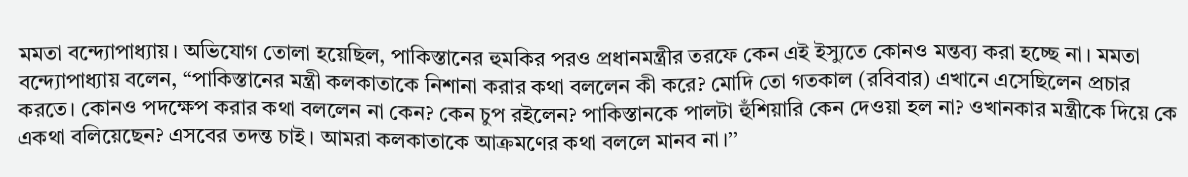মমতা বন্দ্যোপাধ্যায়। অভিযোগ তোলা হয়েছিল, পাকিস্তানের হুমকির পরও প্রধানমন্ত্রীর তরফে কেন এই ইস্যুতে কোনও মন্তব্য করা হচ্ছে না। মমতা বন্দ্যোপাধ্যায় বলেন, ‘‘পাকিস্তানের মন্ত্রী কলকাতাকে নিশানা করার কথা বললেন কী করে? মোদি তো গতকাল (রবিবার) এখানে এসেছিলেন প্রচার করতে। কোনও পদক্ষেপ করার কথা বললেন না কেন? কেন চুপ রইলেন? পাকিস্তানকে পালটা হুঁশিয়ারি কেন দেওয়া হল না? ওখানকার মন্ত্রীকে দিয়ে কে একথা বলিয়েছেন? এসবের তদন্ত চাই। আমরা কলকাতাকে আক্রমণের কথা বললে মানব না।’’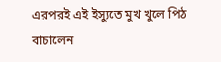এরপরই এই ইস্যুতে মুখ খুলে পিঠ বাচালেন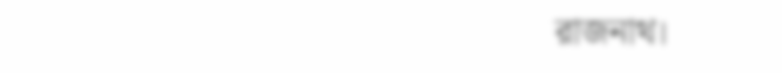রাজনাথ।